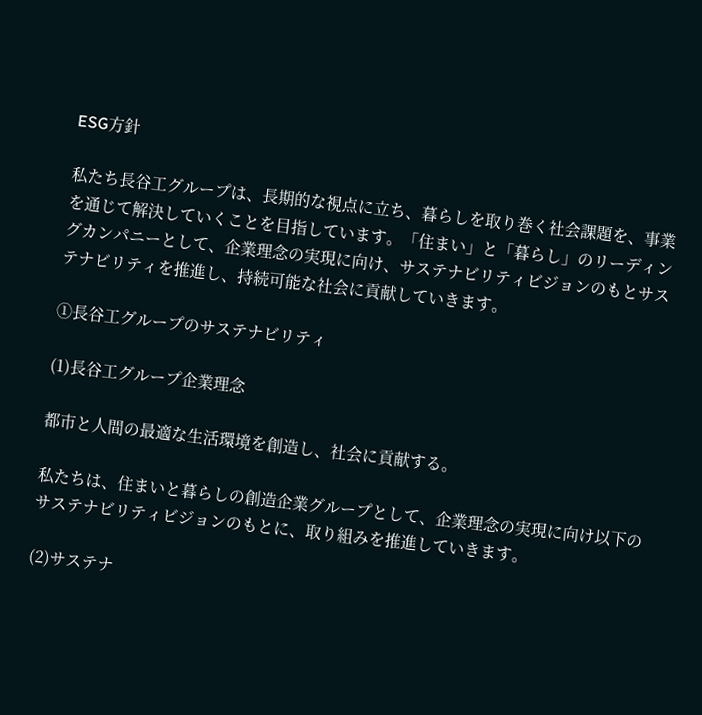ESG方針

私たち長谷工グループは、長期的な視点に立ち、暮らしを取り巻く社会課題を、事業を通じて解決していくことを目指しています。「住まい」と「暮らし」のリーディングカンパニーとして、企業理念の実現に向け、サステナビリティビジョンのもとサステナビリティを推進し、持続可能な社会に貢献していきます。

①長谷工グループのサステナビリティ

(1)長谷工グループ企業理念

都市と人間の最適な生活環境を創造し、社会に貢献する。

私たちは、住まいと暮らしの創造企業グループとして、企業理念の実現に向け以下のサステナビリティビジョンのもとに、取り組みを推進していきます。

(2)サステナ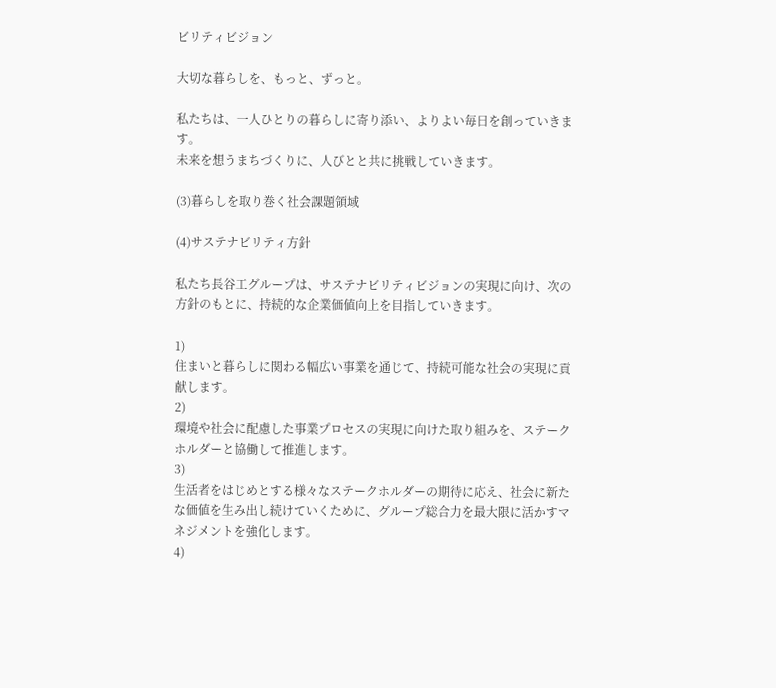ビリティビジョン

大切な暮らしを、もっと、ずっと。

私たちは、一人ひとりの暮らしに寄り添い、よりよい毎日を創っていきます。
未来を想うまちづくりに、人びとと共に挑戦していきます。

(3)暮らしを取り巻く社会課題領域

(4)サステナビリティ方針

私たち長谷工グループは、サステナビリティビジョンの実現に向け、次の方針のもとに、持続的な企業価値向上を目指していきます。

1)
住まいと暮らしに関わる幅広い事業を通じて、持続可能な社会の実現に貢献します。
2)
環境や社会に配慮した事業プロセスの実現に向けた取り組みを、ステークホルダーと協働して推進します。
3)
生活者をはじめとする様々なステークホルダーの期待に応え、社会に新たな価値を生み出し続けていくために、グループ総合力を最大限に活かすマネジメントを強化します。
4)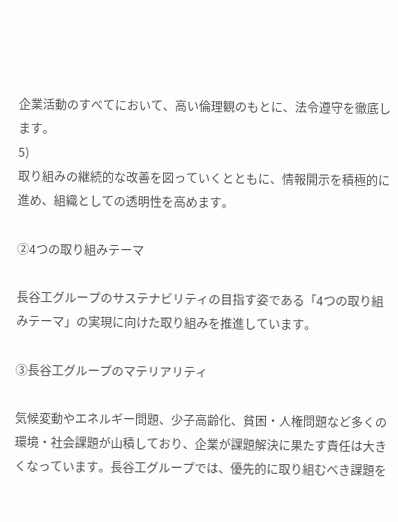企業活動のすべてにおいて、高い倫理観のもとに、法令遵守を徹底します。
5)
取り組みの継続的な改善を図っていくとともに、情報開示を積極的に進め、組織としての透明性を高めます。

②4つの取り組みテーマ

長谷工グループのサステナビリティの目指す姿である「4つの取り組みテーマ」の実現に向けた取り組みを推進しています。

③長谷工グループのマテリアリティ

気候変動やエネルギー問題、少子高齢化、貧困・人権問題など多くの環境・社会課題が山積しており、企業が課題解決に果たす責任は大きくなっています。長谷工グループでは、優先的に取り組むべき課題を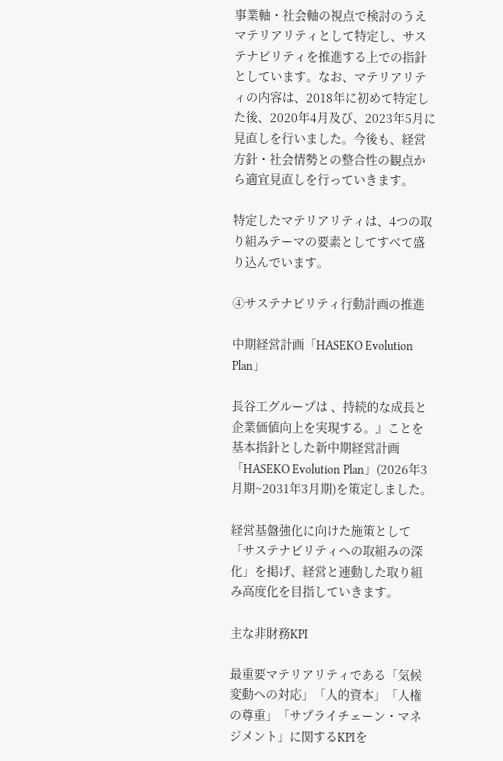事業軸・社会軸の視点で検討のうえマテリアリティとして特定し、サステナビリティを推進する上での指針としています。なお、マテリアリティの内容は、2018年に初めて特定した後、2020年4月及び、2023年5月に見直しを行いました。今後も、経営方針・社会情勢との整合性の観点から適宜見直しを行っていきます。

特定したマテリアリティは、4つの取り組みテーマの要素としてすべて盛り込んでいます。

④サステナビリティ行動計画の推進

中期経営計画「HASEKO Evolution Plan」

長谷工グループは 、持続的な成長と企業価値向上を実現する。』ことを基本指針とした新中期経営計画「HASEKO Evolution Plan」(2026年3月期~2031年3月期)を策定しました。

経営基盤強化に向けた施策として「サステナビリティへの取組みの深化」を掲げ、経営と連動した取り組み高度化を目指していきます。

主な非財務KPI

最重要マテリアリティである「気候変動への対応」「人的資本」「人権の尊重」「サプライチェーン・マネジメント」に関するKPIを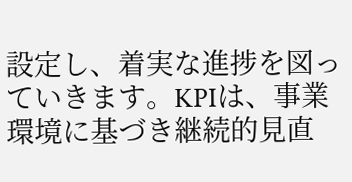設定し、着実な進捗を図っていきます。KPIは、事業環境に基づき継続的見直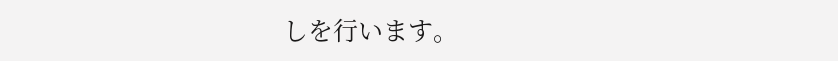しを行います。